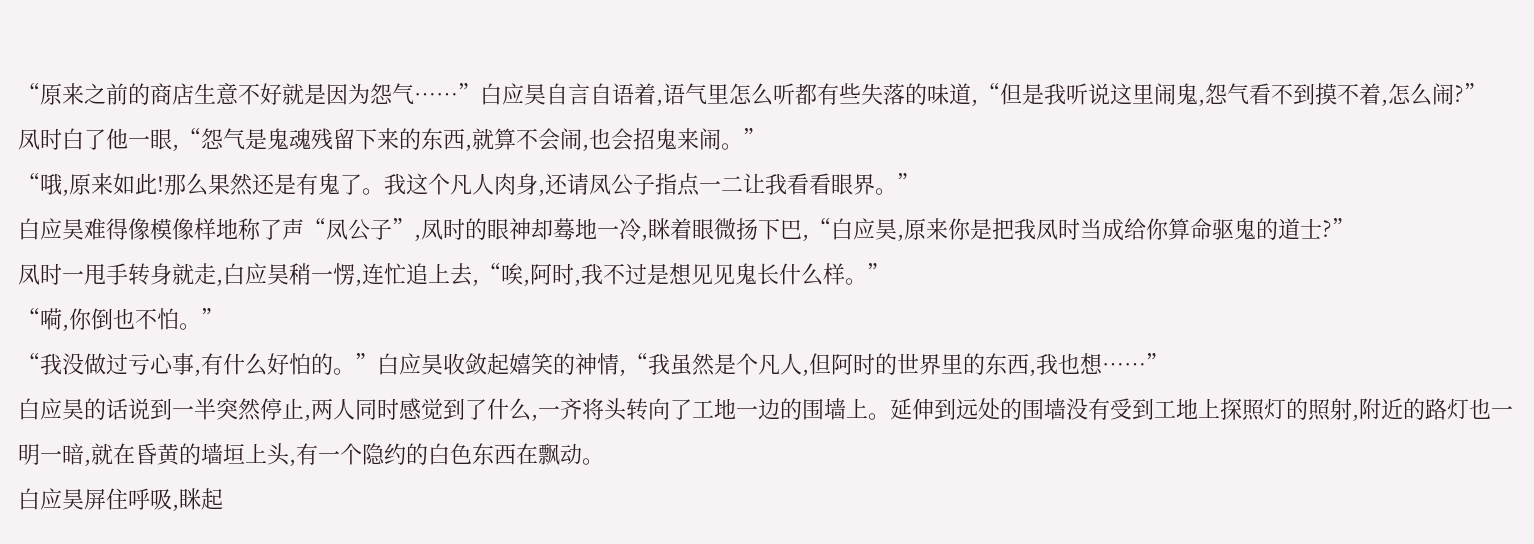“原来之前的商店生意不好就是因为怨气……”白应昊自言自语着,语气里怎么听都有些失落的味道,“但是我听说这里闹鬼,怨气看不到摸不着,怎么闹?”
凤时白了他一眼,“怨气是鬼魂残留下来的东西,就算不会闹,也会招鬼来闹。”
“哦,原来如此!那么果然还是有鬼了。我这个凡人肉身,还请凤公子指点一二让我看看眼界。”
白应昊难得像模像样地称了声“凤公子”,凤时的眼神却蓦地一冷,眯着眼微扬下巴,“白应昊,原来你是把我凤时当成给你算命驱鬼的道士?”
凤时一甩手转身就走,白应昊稍一愣,连忙追上去,“唉,阿时,我不过是想见见鬼长什么样。”
“嗬,你倒也不怕。”
“我没做过亏心事,有什么好怕的。”白应昊收敛起嬉笑的神情,“我虽然是个凡人,但阿时的世界里的东西,我也想……”
白应昊的话说到一半突然停止,两人同时感觉到了什么,一齐将头转向了工地一边的围墙上。延伸到远处的围墙没有受到工地上探照灯的照射,附近的路灯也一明一暗,就在昏黄的墙垣上头,有一个隐约的白色东西在飘动。
白应昊屏住呼吸,眯起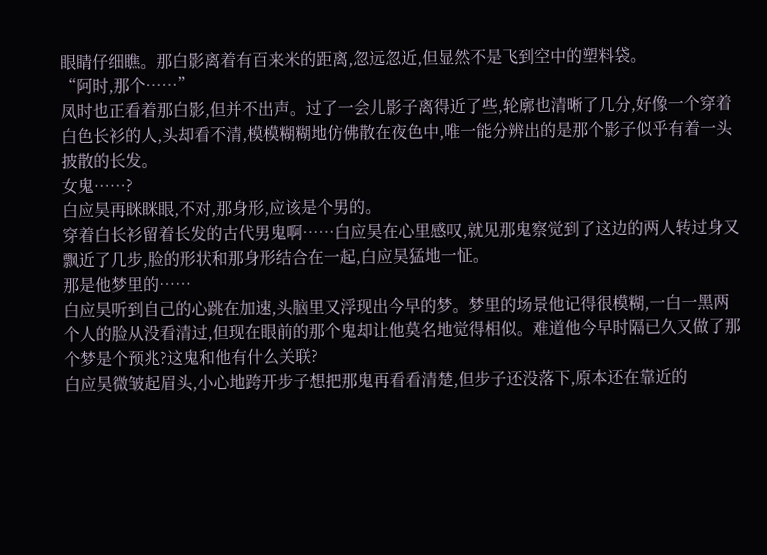眼睛仔细瞧。那白影离着有百来米的距离,忽远忽近,但显然不是飞到空中的塑料袋。
“阿时,那个……”
凤时也正看着那白影,但并不出声。过了一会儿影子离得近了些,轮廓也清晰了几分,好像一个穿着白色长衫的人,头却看不清,模模糊糊地仿佛散在夜色中,唯一能分辨出的是那个影子似乎有着一头披散的长发。
女鬼……?
白应昊再眯眯眼,不对,那身形,应该是个男的。
穿着白长衫留着长发的古代男鬼啊……白应昊在心里感叹,就见那鬼察觉到了这边的两人转过身又飘近了几步,脸的形状和那身形结合在一起,白应昊猛地一怔。
那是他梦里的……
白应昊听到自己的心跳在加速,头脑里又浮现出今早的梦。梦里的场景他记得很模糊,一白一黑两个人的脸从没看清过,但现在眼前的那个鬼却让他莫名地觉得相似。难道他今早时隔已久又做了那个梦是个预兆?这鬼和他有什么关联?
白应昊微皱起眉头,小心地跨开步子想把那鬼再看看清楚,但步子还没落下,原本还在靠近的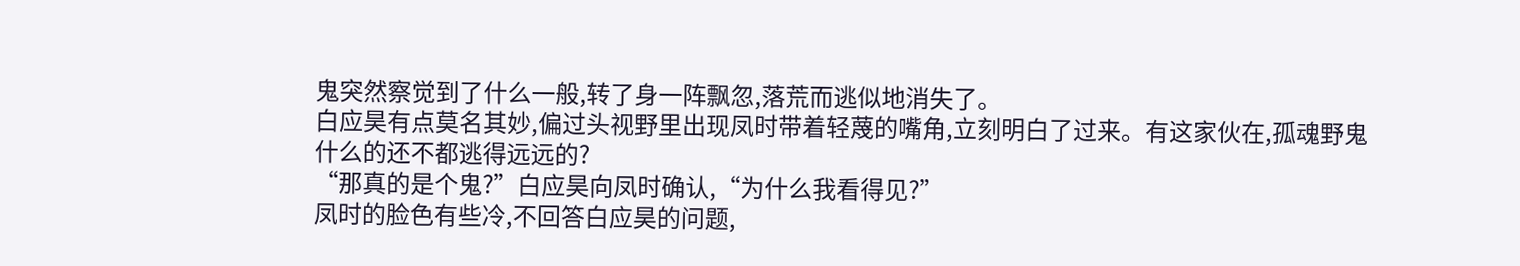鬼突然察觉到了什么一般,转了身一阵飘忽,落荒而逃似地消失了。
白应昊有点莫名其妙,偏过头视野里出现凤时带着轻蔑的嘴角,立刻明白了过来。有这家伙在,孤魂野鬼什么的还不都逃得远远的?
“那真的是个鬼?”白应昊向凤时确认,“为什么我看得见?”
凤时的脸色有些冷,不回答白应昊的问题,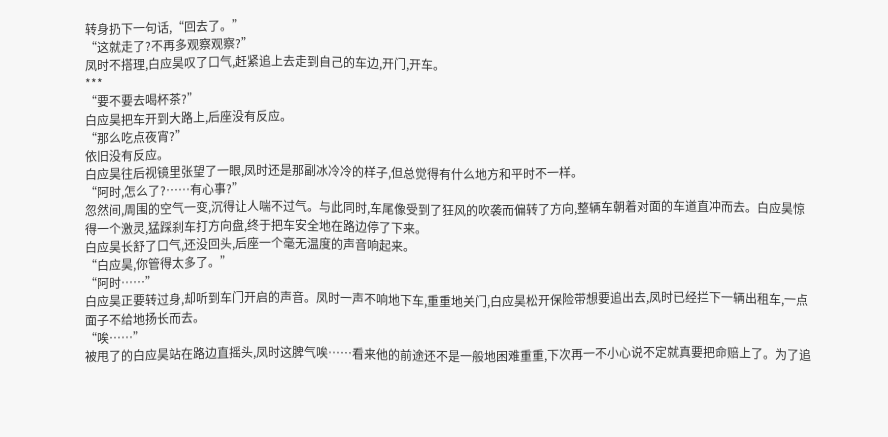转身扔下一句话,“回去了。”
“这就走了?不再多观察观察?”
凤时不搭理,白应昊叹了口气,赶紧追上去走到自己的车边,开门,开车。
***
“要不要去喝杯茶?”
白应昊把车开到大路上,后座没有反应。
“那么吃点夜宵?”
依旧没有反应。
白应昊往后视镜里张望了一眼,凤时还是那副冰冷冷的样子,但总觉得有什么地方和平时不一样。
“阿时,怎么了?……有心事?”
忽然间,周围的空气一变,沉得让人喘不过气。与此同时,车尾像受到了狂风的吹袭而偏转了方向,整辆车朝着对面的车道直冲而去。白应昊惊得一个激灵,猛踩刹车打方向盘,终于把车安全地在路边停了下来。
白应昊长舒了口气,还没回头,后座一个毫无温度的声音响起来。
“白应昊,你管得太多了。”
“阿时……”
白应昊正要转过身,却听到车门开启的声音。凤时一声不响地下车,重重地关门,白应昊松开保险带想要追出去,凤时已经拦下一辆出租车,一点面子不给地扬长而去。
“唉……”
被甩了的白应昊站在路边直摇头,凤时这脾气唉……看来他的前途还不是一般地困难重重,下次再一不小心说不定就真要把命赔上了。为了追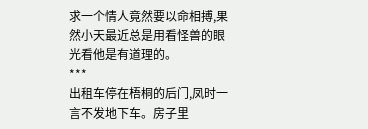求一个情人竟然要以命相搏,果然小天最近总是用看怪兽的眼光看他是有道理的。
***
出租车停在梧桐的后门,凤时一言不发地下车。房子里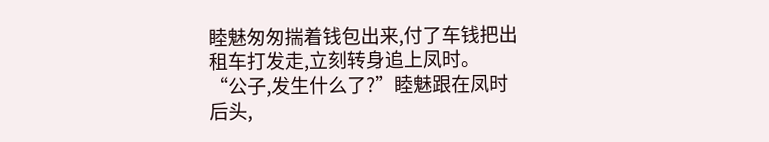睦魅匆匆揣着钱包出来,付了车钱把出租车打发走,立刻转身追上凤时。
“公子,发生什么了?”睦魅跟在凤时后头,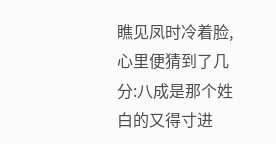瞧见凤时冷着脸,心里便猜到了几分:八成是那个姓白的又得寸进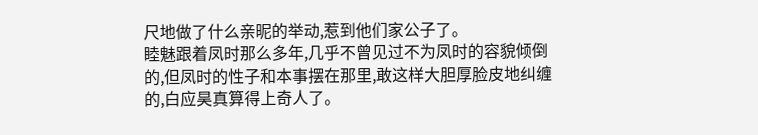尺地做了什么亲昵的举动,惹到他们家公子了。
睦魅跟着凤时那么多年,几乎不曾见过不为凤时的容貌倾倒的,但凤时的性子和本事摆在那里,敢这样大胆厚脸皮地纠缠的,白应昊真算得上奇人了。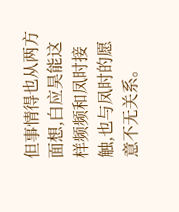但事情得也从两方面想,白应昊能这样频频和凤时接触,也与凤时的愿意不无关系。